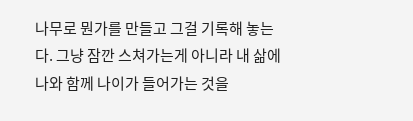나무로 뭔가를 만들고 그걸 기록해 놓는다. 그냥 잠깐 스쳐가는게 아니라 내 삶에 나와 함께 나이가 들어가는 것을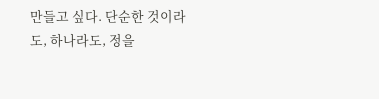만들고 싶다. 단순한 것이라도, 하나라도, 정을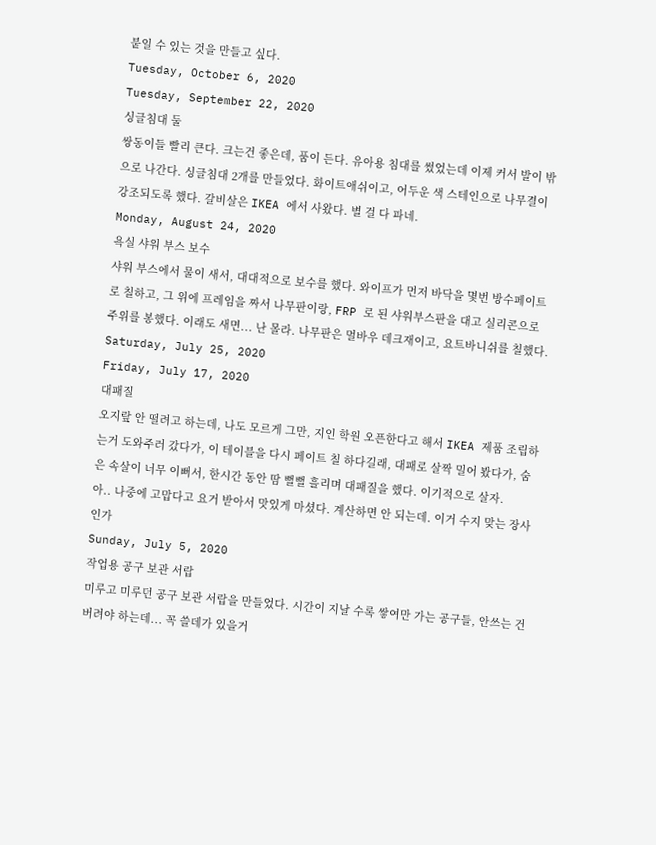붙일 수 있는 것을 만들고 싶다.
Tuesday, October 6, 2020
Tuesday, September 22, 2020
싱글침대 둘
쌍동이들 빨리 큰다. 크는건 좋은데, 품이 든다. 유아용 침대를 썼었는데 이제 커서 발이 밖으로 나간다. 싱글침대 2개를 만들었다. 화이트애쉬이고, 어두운 색 스테인으로 나무결이 강조되도록 했다. 갈비살은 IKEA 에서 사왔다. 별 걸 다 파네.
Monday, August 24, 2020
욕실 샤워 부스 보수
샤워 부스에서 물이 새서, 대대적으로 보수를 했다. 와이프가 먼저 바닥을 몇번 방수페이트로 칠하고, 그 위에 프레임을 짜서 나무판이랑, FRP 로 된 샤워부스판을 대고 실리콘으로 주위를 봉했다. 이래도 새면... 난 몰라. 나무판은 멀바우 데크재이고, 요트바니쉬를 칠했다.
Saturday, July 25, 2020
Friday, July 17, 2020
대패질
오지랖 안 떨려고 하는데, 나도 모르게 그만, 지인 학원 오픈한다고 해서 IKEA 제품 조립하는거 도와주러 갔다가, 이 테이블을 다시 페이트 칠 하다길래, 대패로 살짝 밀어 봤다가, 숨은 속살이 너무 이뻐서, 한시간 동안 땀 뻘뻘 흘리며 대패질을 했다. 이기적으로 살자.
아.. 나중에 고맙다고 요거 받아서 맛있게 마셨다. 계산하면 안 되는데. 이거 수지 맞는 장사인가
Sunday, July 5, 2020
작업용 공구 보관 서랍
미루고 미루던 공구 보관 서랍을 만들었다. 시간이 지날 수록 쌓여만 가는 공구들, 안쓰는 건 버려야 하는데... 꼭 쓸데가 있을거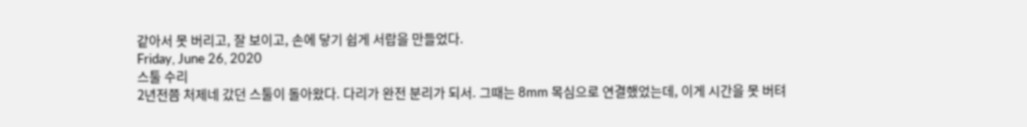같아서 못 버리고, 잘 보이고, 손에 닿기 쉽게 서랍을 만들었다.
Friday, June 26, 2020
스툴 수리
2년전쯤 처제네 갔던 스툴이 돌아왔다. 다리가 완전 분리가 되서. 그때는 8mm 목심으로 연결했었는데, 이게 시간을 못 버텨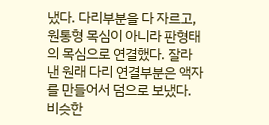냈다. 다리부분을 다 자르고, 원통형 목심이 아니라 판형태의 목심으로 연결했다. 잘라낸 원래 다리 연결부분은 액자를 만들어서 덤으로 보냈다. 비슷한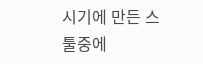시기에 만든 스툴중에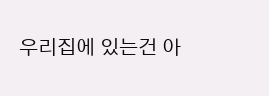우리집에 있는건 아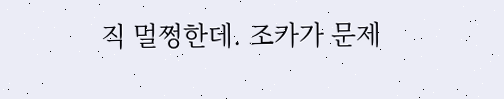직 멀쩡한데. 조카가 문제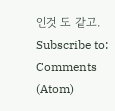인것 도 같고.
Subscribe to:
Comments (Atom)